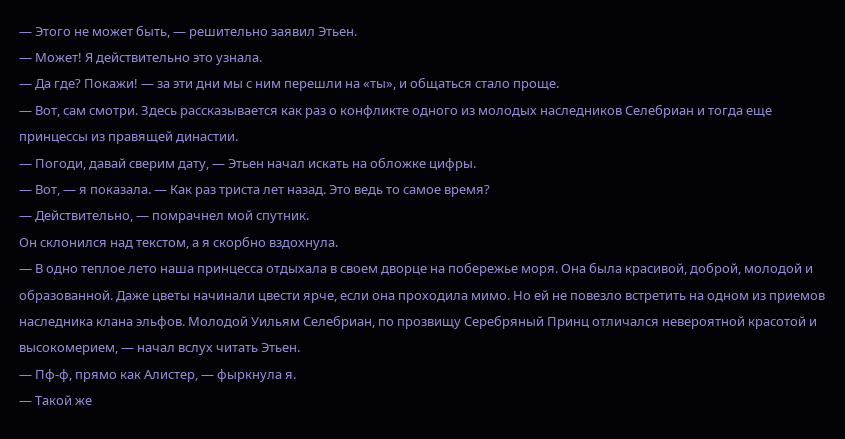— Этого не может быть, — решительно заявил Этьен.
— Может! Я действительно это узнала.
— Да где? Покажи! — за эти дни мы с ним перешли на «ты», и общаться стало проще.
— Вот, сам смотри. Здесь рассказывается как раз о конфликте одного из молодых наследников Селебриан и тогда еще принцессы из правящей династии.
— Погоди, давай сверим дату, — Этьен начал искать на обложке цифры.
— Вот, — я показала. — Как раз триста лет назад. Это ведь то самое время?
— Действительно, — помрачнел мой спутник.
Он склонился над текстом, а я скорбно вздохнула.
— В одно теплое лето наша принцесса отдыхала в своем дворце на побережье моря. Она была красивой, доброй, молодой и образованной. Даже цветы начинали цвести ярче, если она проходила мимо. Но ей не повезло встретить на одном из приемов наследника клана эльфов. Молодой Уильям Селебриан, по прозвищу Серебряный Принц отличался невероятной красотой и высокомерием, — начал вслух читать Этьен.
— Пф-ф, прямо как Алистер, — фыркнула я.
— Такой же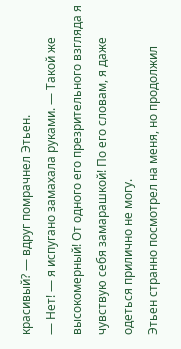красивый? — вдруг помрачнел Этьен.
— Нет! — я испугано замахала руками. — Такой же высокомерный! От одного его презрительного взгляда я чувствую себя замарашкой! По его словам, я даже одеться прилично не могу.
Этьен странно посмотрел на меня, но продолжил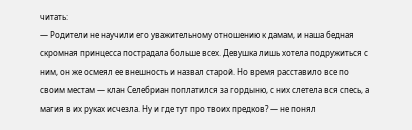читать:
— Родители не научили его уважительному отношению к дамам, и наша бедная скромная принцесса пострадала больше всех. Девушка лишь хотела подружиться с ним, он же осмеял ее внешность и назвал старой. Но время расставило все по своим местам — клан Селебриан поплатился за гордыню, с них слетела вся спесь, а магия в их руках исчезла. Ну и где тут про твоих предков? — не понял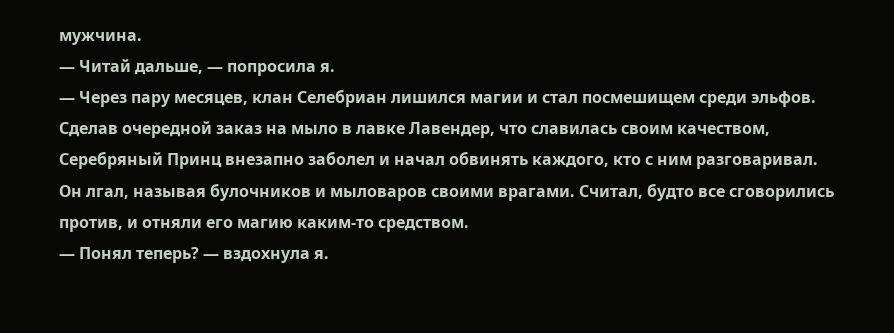мужчина.
— Читай дальше, — попросила я.
— Через пару месяцев, клан Селебриан лишился магии и стал посмешищем среди эльфов. Сделав очередной заказ на мыло в лавке Лавендер, что славилась своим качеством, Серебряный Принц внезапно заболел и начал обвинять каждого, кто с ним разговаривал. Он лгал, называя булочников и мыловаров своими врагами. Считал, будто все сговорились против, и отняли его магию каким-то средством.
— Понял теперь? — вздохнула я.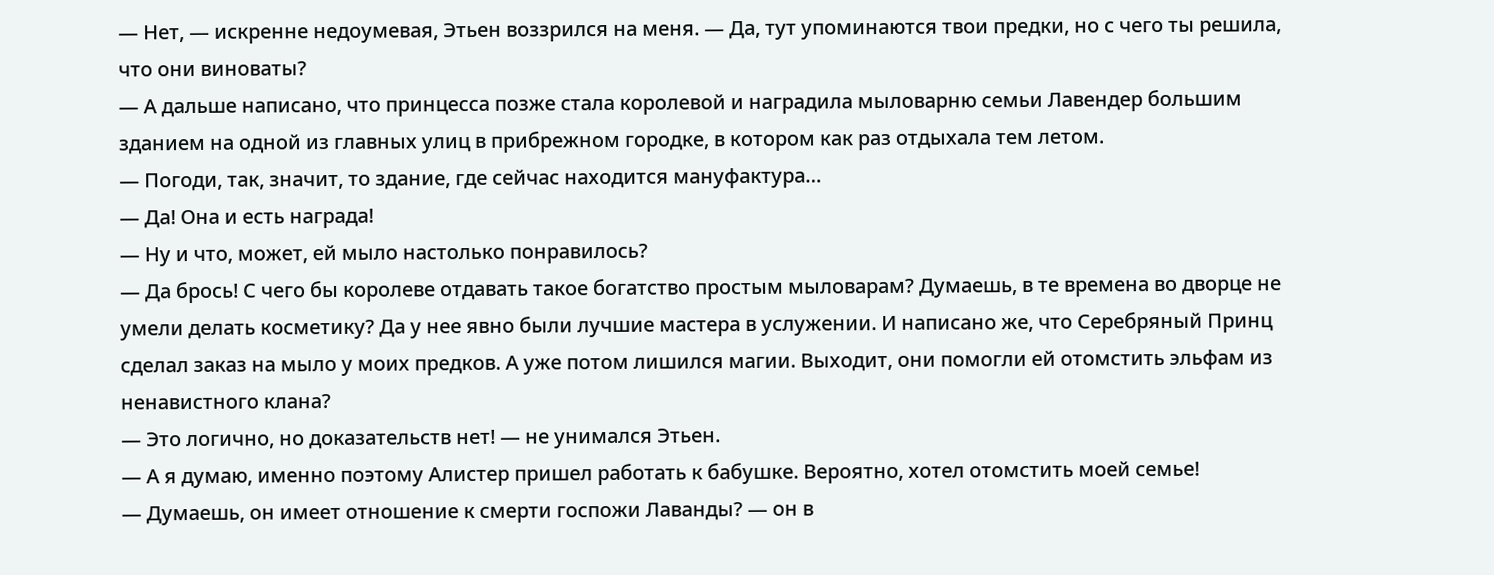— Нет, — искренне недоумевая, Этьен воззрился на меня. — Да, тут упоминаются твои предки, но с чего ты решила, что они виноваты?
— А дальше написано, что принцесса позже стала королевой и наградила мыловарню семьи Лавендер большим зданием на одной из главных улиц в прибрежном городке, в котором как раз отдыхала тем летом.
— Погоди, так, значит, то здание, где сейчас находится мануфактура…
— Да! Она и есть награда!
— Ну и что, может, ей мыло настолько понравилось?
— Да брось! С чего бы королеве отдавать такое богатство простым мыловарам? Думаешь, в те времена во дворце не умели делать косметику? Да у нее явно были лучшие мастера в услужении. И написано же, что Серебряный Принц сделал заказ на мыло у моих предков. А уже потом лишился магии. Выходит, они помогли ей отомстить эльфам из ненавистного клана?
— Это логично, но доказательств нет! — не унимался Этьен.
— А я думаю, именно поэтому Алистер пришел работать к бабушке. Вероятно, хотел отомстить моей семье!
— Думаешь, он имеет отношение к смерти госпожи Лаванды? — он в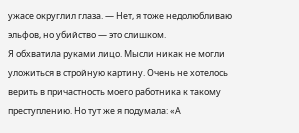ужасе округлил глаза. — Нет, я тоже недолюбливаю эльфов, но убийство — это слишком.
Я обхватила руками лицо. Мысли никак не могли уложиться в стройную картину. Очень не хотелось верить в причастность моего работника к такому преступлению. Но тут же я подумала: «А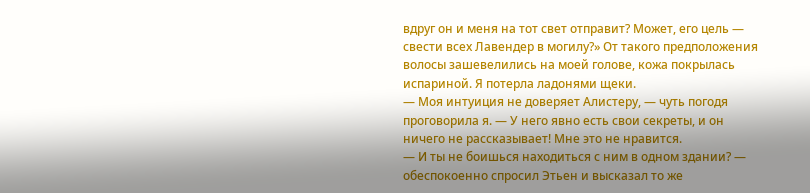вдруг он и меня на тот свет отправит? Может, его цель — свести всех Лавендер в могилу?» От такого предположения волосы зашевелились на моей голове, кожа покрылась испариной. Я потерла ладонями щеки.
— Моя интуиция не доверяет Алистеру, — чуть погодя проговорила я. — У него явно есть свои секреты, и он ничего не рассказывает! Мне это не нравится.
— И ты не боишься находиться с ним в одном здании? — обеспокоенно спросил Этьен и высказал то же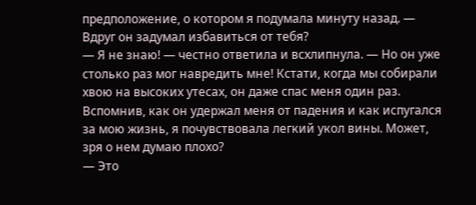предположение, о котором я подумала минуту назад. — Вдруг он задумал избавиться от тебя?
— Я не знаю! — честно ответила и всхлипнула. — Но он уже столько раз мог навредить мне! Кстати, когда мы собирали хвою на высоких утесах, он даже спас меня один раз.
Вспомнив, как он удержал меня от падения и как испугался за мою жизнь, я почувствовала легкий укол вины. Может, зря о нем думаю плохо?
— Это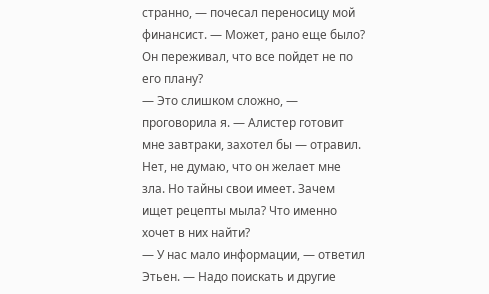странно, — почесал переносицу мой финансист. — Может, рано еще было? Он переживал, что все пойдет не по его плану?
— Это слишком сложно, — проговорила я. — Алистер готовит мне завтраки, захотел бы — отравил. Нет, не думаю, что он желает мне зла. Но тайны свои имеет. Зачем ищет рецепты мыла? Что именно хочет в них найти?
— У нас мало информации, — ответил Этьен. — Надо поискать и другие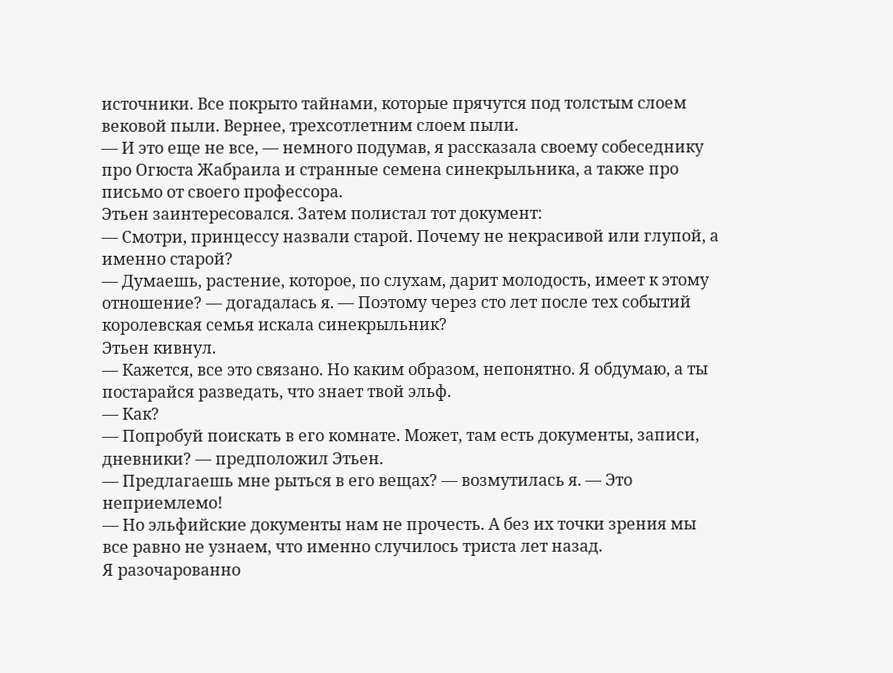источники. Все покрыто тайнами, которые прячутся под толстым слоем вековой пыли. Вернее, трехсотлетним слоем пыли.
— И это еще не все, — немного подумав, я рассказала своему собеседнику про Огюста Жабраила и странные семена синекрыльника, а также про письмо от своего профессора.
Этьен заинтересовался. Затем полистал тот документ:
— Смотри, принцессу назвали старой. Почему не некрасивой или глупой, а именно старой?
— Думаешь, растение, которое, по слухам, дарит молодость, имеет к этому отношение? — догадалась я. — Поэтому через сто лет после тех событий королевская семья искала синекрыльник?
Этьен кивнул.
— Кажется, все это связано. Но каким образом, непонятно. Я обдумаю, а ты постарайся разведать, что знает твой эльф.
— Как?
— Попробуй поискать в его комнате. Может, там есть документы, записи, дневники? — предположил Этьен.
— Предлагаешь мне рыться в его вещах? — возмутилась я. — Это неприемлемо!
— Но эльфийские документы нам не прочесть. А без их точки зрения мы все равно не узнаем, что именно случилось триста лет назад.
Я разочарованно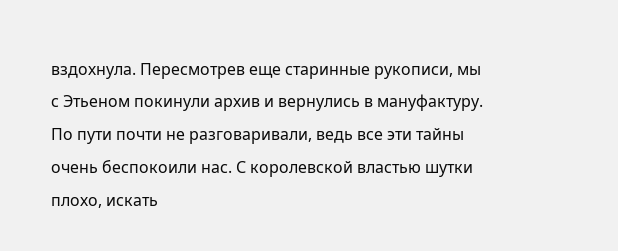вздохнула. Пересмотрев еще старинные рукописи, мы с Этьеном покинули архив и вернулись в мануфактуру. По пути почти не разговаривали, ведь все эти тайны очень беспокоили нас. С королевской властью шутки плохо, искать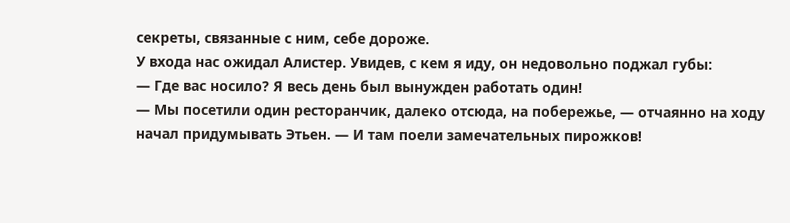секреты, связанные с ним, себе дороже.
У входа нас ожидал Алистер. Увидев, с кем я иду, он недовольно поджал губы:
— Где вас носило? Я весь день был вынужден работать один!
— Мы посетили один ресторанчик, далеко отсюда, на побережье, — отчаянно на ходу начал придумывать Этьен. — И там поели замечательных пирожков!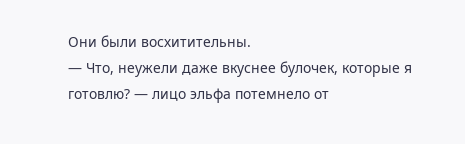Они были восхитительны.
— Что, неужели даже вкуснее булочек, которые я готовлю? — лицо эльфа потемнело от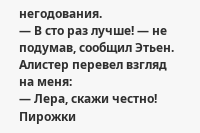негодования.
— В сто раз лучше! — не подумав, сообщил Этьен.
Алистер перевел взгляд на меня:
— Лера, скажи честно! Пирожки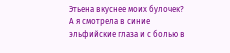Этьена вкуснее моих булочек?
А я смотрела в синие эльфийские глаза и с болью в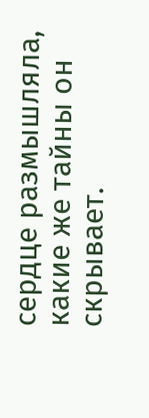сердце размышляла, какие же тайны он скрывает.